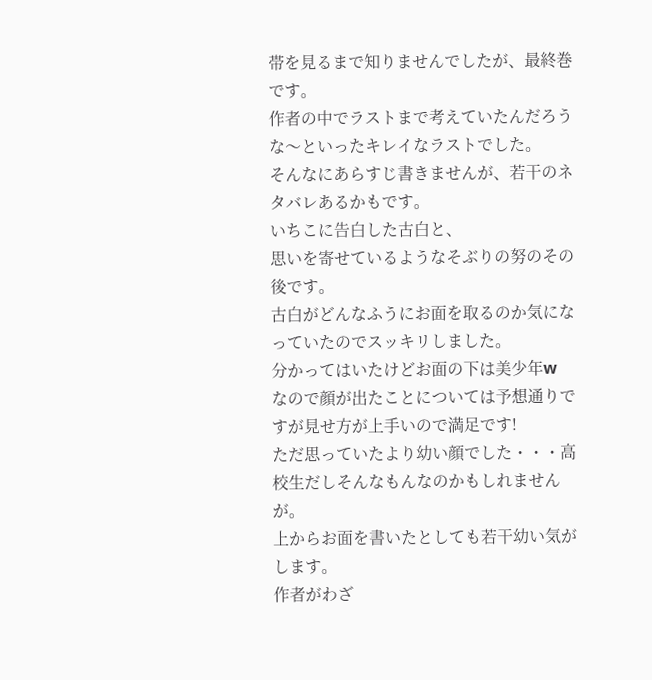帯を見るまで知りませんでしたが、最終巻です。
作者の中でラストまで考えていたんだろうな〜といったキレイなラストでした。
そんなにあらすじ書きませんが、若干のネタバレあるかもです。
いちこに告白した古白と、
思いを寄せているようなそぶりの努のその後です。
古白がどんなふうにお面を取るのか気になっていたのでスッキリしました。
分かってはいたけどお面の下は美少年w
なので顔が出たことについては予想通りですが見せ方が上手いので満足です!
ただ思っていたより幼い顔でした・・・高校生だしそんなもんなのかもしれませんが。
上からお面を書いたとしても若干幼い気がします。
作者がわざ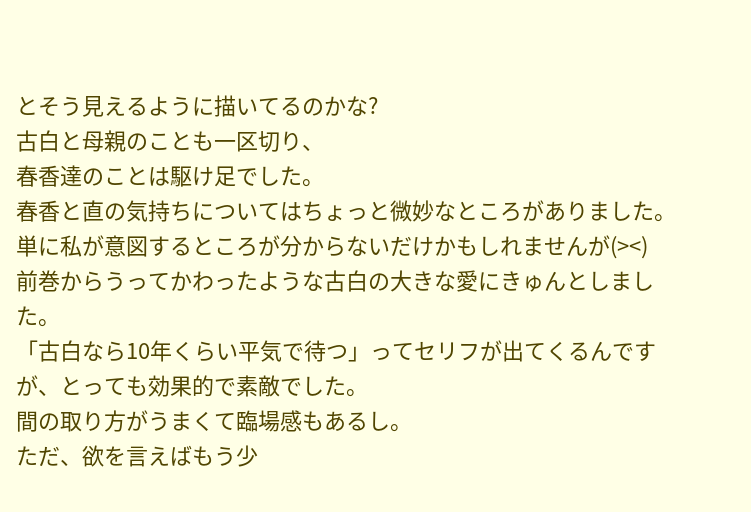とそう見えるように描いてるのかな?
古白と母親のことも一区切り、
春香達のことは駆け足でした。
春香と直の気持ちについてはちょっと微妙なところがありました。
単に私が意図するところが分からないだけかもしれませんが(><)
前巻からうってかわったような古白の大きな愛にきゅんとしました。
「古白なら10年くらい平気で待つ」ってセリフが出てくるんですが、とっても効果的で素敵でした。
間の取り方がうまくて臨場感もあるし。
ただ、欲を言えばもう少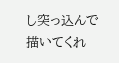し突っ込んで描いてくれ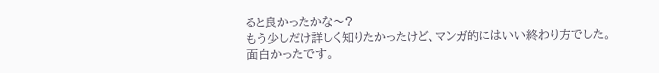ると良かったかな〜?
もう少しだけ詳しく知りたかったけど、マンガ的にはいい終わり方でした。
面白かったです。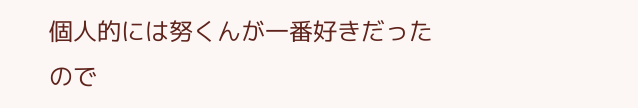個人的には努くんが一番好きだったので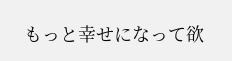もっと幸せになって欲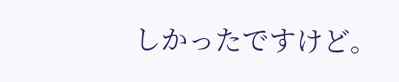しかったですけど。